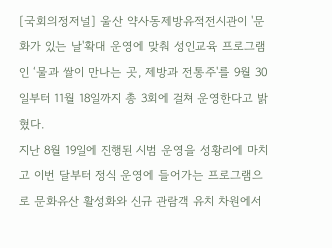[국회의정저널] 울산 약사동제방유적전시관이 '문화가 있는 날'확대 운영에 맞춰 성인교육 프로그램인 ‘물과 쌀이 만나는 곳, 제방과 전통주'를 9월 30일부터 11월 18일까지 총 3회에 걸쳐 운영한다고 밝혔다.
지난 8월 19일에 진행된 시범 운영을 성황리에 마치고 이번 달부터 정식 운영에 들어가는 프로그램으로 문화유산 활성화와 신규 관람객 유치 차원에서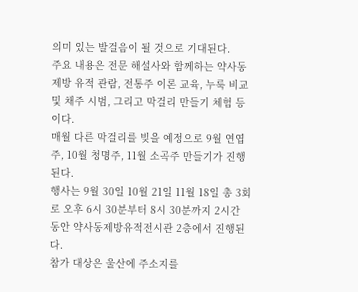의미 있는 발걸음이 될 것으로 기대된다.
주요 내용은 전문 해설사와 함께하는 약사동 제방 유적 관람, 전통주 이론 교육, 누룩 비교 및 채주 시범, 그리고 막걸리 만들기 체험 등이다.
매월 다른 막걸리를 빚을 예정으로 9월 연엽주, 10월 청명주, 11월 소곡주 만들기가 진행된다.
행사는 9월 30일 10월 21일 11월 18일 총 3회로 오후 6시 30분부터 8시 30분까지 2시간 동안 약사동제방유적전시관 2층에서 진행된다.
참가 대상은 울산에 주소지를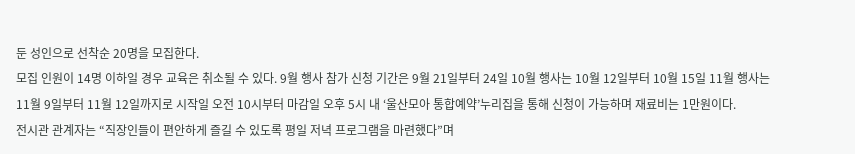둔 성인으로 선착순 20명을 모집한다.
모집 인원이 14명 이하일 경우 교육은 취소될 수 있다. 9월 행사 참가 신청 기간은 9월 21일부터 24일 10월 행사는 10월 12일부터 10월 15일 11월 행사는 11월 9일부터 11월 12일까지로 시작일 오전 10시부터 마감일 오후 5시 내 ‘울산모아 통합예약’누리집을 통해 신청이 가능하며 재료비는 1만원이다.
전시관 관계자는 “직장인들이 편안하게 즐길 수 있도록 평일 저녁 프로그램을 마련했다”며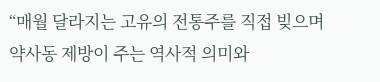“매월 달라지는 고유의 전통주를 직접 빚으며 약사동 제방이 주는 역사적 의미와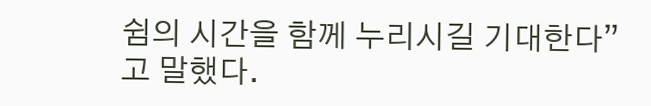쉼의 시간을 함께 누리시길 기대한다”고 말했다.